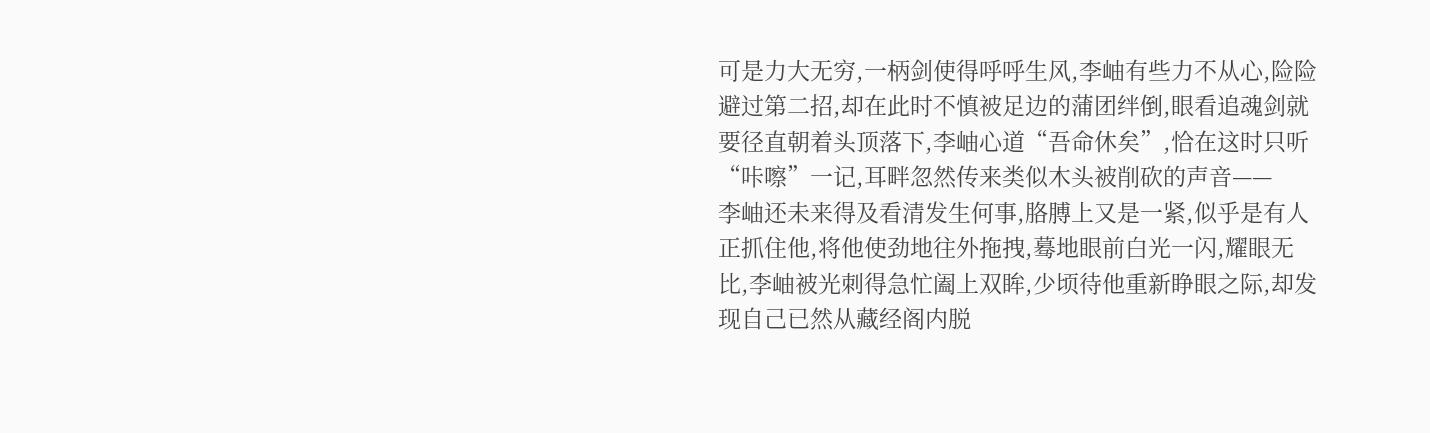可是力大无穷,一柄剑使得呼呼生风,李岫有些力不从心,险险避过第二招,却在此时不慎被足边的蒲团绊倒,眼看追魂剑就要径直朝着头顶落下,李岫心道“吾命休矣”,恰在这时只听“咔嚓”一记,耳畔忽然传来类似木头被削砍的声音——
李岫还未来得及看清发生何事,胳膊上又是一紧,似乎是有人正抓住他,将他使劲地往外拖拽,蓦地眼前白光一闪,耀眼无比,李岫被光刺得急忙阖上双眸,少顷待他重新睁眼之际,却发现自己已然从藏经阁内脱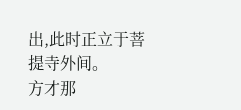出,此时正立于菩提寺外间。
方才那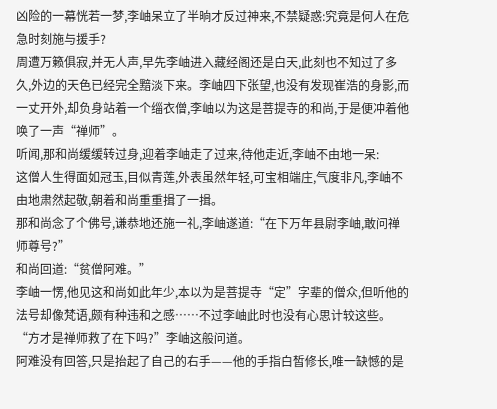凶险的一幕恍若一梦,李岫呆立了半晌才反过神来,不禁疑惑:究竟是何人在危急时刻施与援手?
周遭万籁俱寂,并无人声,早先李岫进入藏经阁还是白天,此刻也不知过了多久,外边的天色已经完全黯淡下来。李岫四下张望,也没有发现崔浩的身影,而一丈开外,却负身站着一个缁衣僧,李岫以为这是菩提寺的和尚,于是便冲着他唤了一声“禅师”。
听闻,那和尚缓缓转过身,迎着李岫走了过来,待他走近,李岫不由地一呆:
这僧人生得面如冠玉,目似青莲,外表虽然年轻,可宝相端庄,气度非凡,李岫不由地肃然起敬,朝着和尚重重揖了一揖。
那和尚念了个佛号,谦恭地还施一礼,李岫遂道:“在下万年县尉李岫,敢问禅师尊号?”
和尚回道:“贫僧阿难。”
李岫一愣,他见这和尚如此年少,本以为是菩提寺“定”字辈的僧众,但听他的法号却像梵语,颇有种违和之感……不过李岫此时也没有心思计较这些。
“方才是禅师救了在下吗?”李岫这般问道。
阿难没有回答,只是抬起了自己的右手——他的手指白皙修长,唯一缺憾的是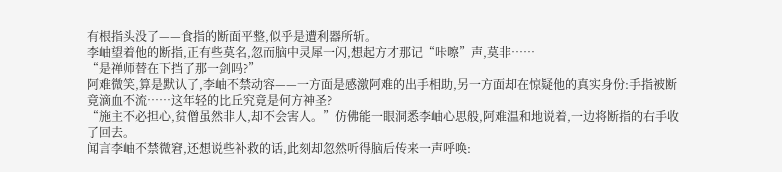有根指头没了——食指的断面平整,似乎是遭利器所斩。
李岫望着他的断指,正有些莫名,忽而脑中灵犀一闪,想起方才那记“咔嚓”声,莫非……
“是禅师替在下挡了那一剑吗?”
阿难微笑,算是默认了,李岫不禁动容——一方面是感激阿难的出手相助,另一方面却在惊疑他的真实身份:手指被断竟滴血不流……这年轻的比丘究竟是何方神圣?
“施主不必担心,贫僧虽然非人,却不会害人。”仿佛能一眼洞悉李岫心思般,阿难温和地说着,一边将断指的右手收了回去。
闻言李岫不禁微窘,还想说些补救的话,此刻却忽然听得脑后传来一声呼唤: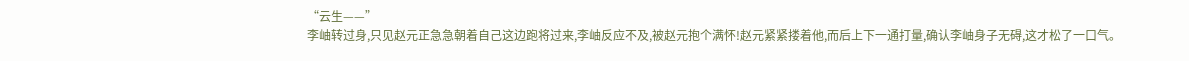“云生——”
李岫转过身,只见赵元正急急朝着自己这边跑将过来,李岫反应不及,被赵元抱个满怀!赵元紧紧搂着他,而后上下一通打量,确认李岫身子无碍,这才松了一口气。